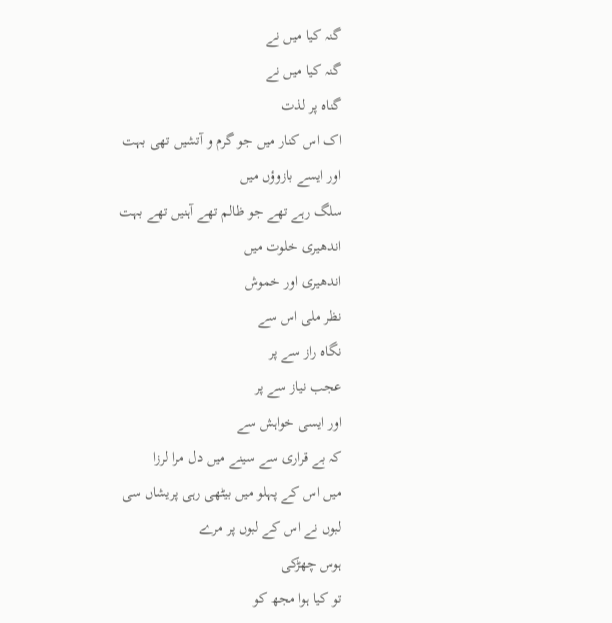گنہ کیا میں نے
گنہ کیا میں نے
گناہ پر لذت
اک اس کنار میں جو گرم و آتشیں تھی بہت
اور ایسے بازوؤں میں
سلگ رہے تھے جو ظالم تھے آہنیں تھے بہت
اندھیری خلوت میں
اندھیری اور خموش
نظر ملی اس سے
نگاہ راز سے پر
عجب نیاز سے پر
اور ایسی خواہش سے
کہ بے قراری سے سینے میں دل مرا لرزا
میں اس کے پہلو میں بیٹھی رہی پریشاں سی
لبوں نے اس کے لبوں پر مرے
ہوس چھڑکی
تو کیا ہوا مجھ کو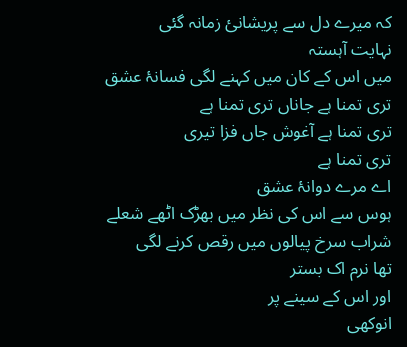کہ میرے دل سے پریشانئ زمانہ گئی
نہایت آہستہ
میں اس کے کان میں کہنے لگی فسانۂ عشق
تری تمنا ہے جاناں تری تمنا ہے
تری تمنا ہے آغوش جاں فزا تیری
تری تمنا ہے
اے مرے دوانۂ عشق
ہوس سے اس کی نظر میں بھڑک اٹھے شعلے
شراب سرخ پیالوں میں رقص کرنے لگی
تھا نرم اک بستر
اور اس کے سینے پر
انوکھی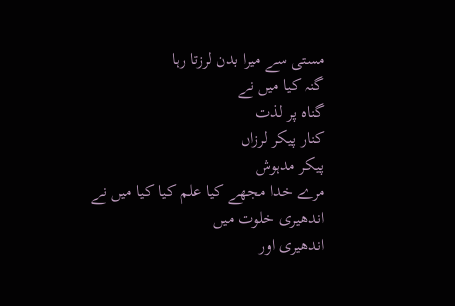مستی سے میرا بدن لرزتا رہا
گنہ کیا میں نے
گناہ پر لذت
کنار پیکر لرزاں
پیکر مدہوش
مرے خدا مجھے کیا علم کیا کیا میں نے
اندھیری خلوت میں
اندھیری اور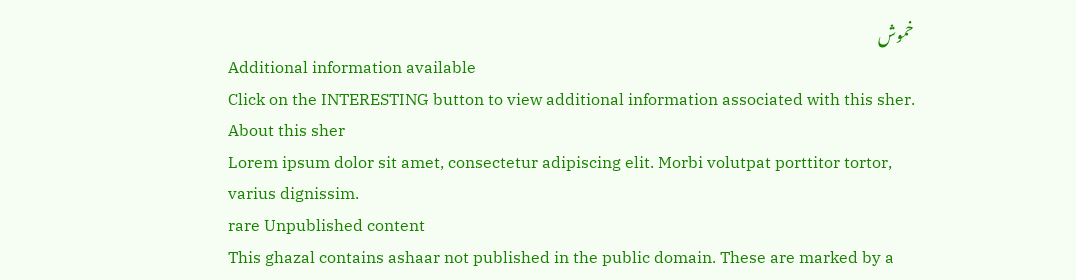خموش
Additional information available
Click on the INTERESTING button to view additional information associated with this sher.
About this sher
Lorem ipsum dolor sit amet, consectetur adipiscing elit. Morbi volutpat porttitor tortor, varius dignissim.
rare Unpublished content
This ghazal contains ashaar not published in the public domain. These are marked by a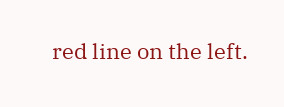red line on the left.